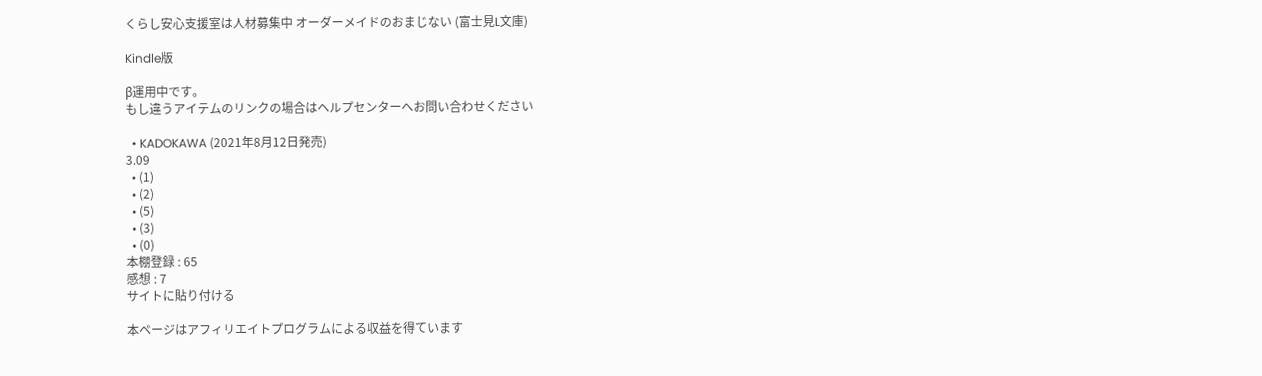くらし安心支援室は人材募集中 オーダーメイドのおまじない (富士見L文庫)

Kindle版

β運用中です。
もし違うアイテムのリンクの場合はヘルプセンターへお問い合わせください

  • KADOKAWA (2021年8月12日発売)
3.09
  • (1)
  • (2)
  • (5)
  • (3)
  • (0)
本棚登録 : 65
感想 : 7
サイトに貼り付ける

本ページはアフィリエイトプログラムによる収益を得ています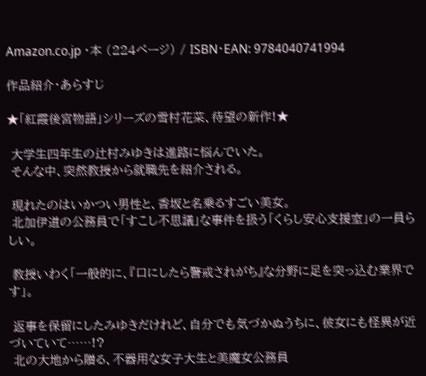Amazon.co.jp ・本 (224ページ) / ISBN・EAN: 9784040741994

作品紹介・あらすじ

★「紅霞後宮物語」シリーズの雪村花菜、待望の新作!★

 大学生四年生の辻村みゆきは進路に悩んでいた。
 そんな中、突然教授から就職先を紹介される。

 現れたのはいかつい男性と、香坂と名乗るすごい美女。
 北加伊道の公務員で「すこし不思議」な事件を扱う「くらし安心支援室」の一員らしい。

 教授いわく「一般的に、『口にしたら警戒されがち』な分野に足を突っ込む業界です」。

 返事を保留にしたみゆきだけれど、自分でも気づかぬうちに、彼女にも怪異が近づいていて……!?
 北の大地から贈る、不器用な女子大生と美魔女公務員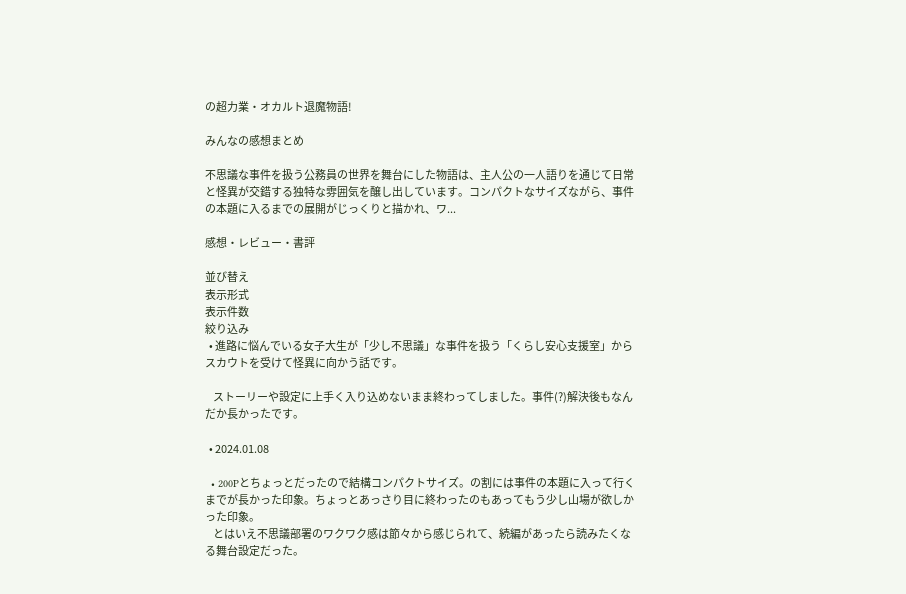の超力業・オカルト退魔物語!

みんなの感想まとめ

不思議な事件を扱う公務員の世界を舞台にした物語は、主人公の一人語りを通じて日常と怪異が交錯する独特な雰囲気を醸し出しています。コンパクトなサイズながら、事件の本題に入るまでの展開がじっくりと描かれ、ワ...

感想・レビュー・書評

並び替え
表示形式
表示件数
絞り込み
  • 進路に悩んでいる女子大生が「少し不思議」な事件を扱う「くらし安心支援室」からスカウトを受けて怪異に向かう話です。

    ストーリーや設定に上手く入り込めないまま終わってしました。事件(?)解決後もなんだか長かったです。

  • 2024.01.08

  • 200Pとちょっとだったので結構コンパクトサイズ。の割には事件の本題に入って行くまでが長かった印象。ちょっとあっさり目に終わったのもあってもう少し山場が欲しかった印象。
    とはいえ不思議部署のワクワク感は節々から感じられて、続編があったら読みたくなる舞台設定だった。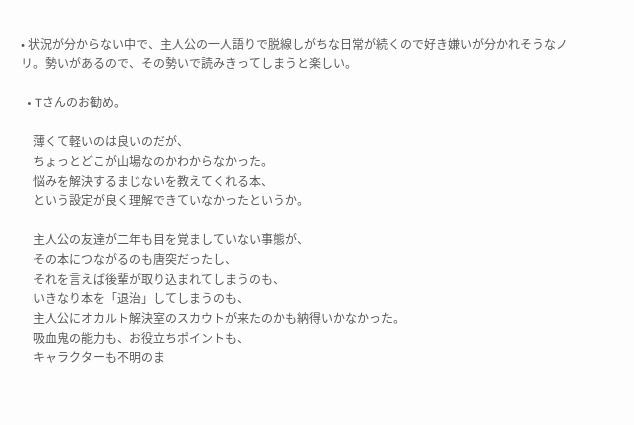• 状況が分からない中で、主人公の一人語りで脱線しがちな日常が続くので好き嫌いが分かれそうなノリ。勢いがあるので、その勢いで読みきってしまうと楽しい。

  • Tさんのお勧め。

    薄くて軽いのは良いのだが、
    ちょっとどこが山場なのかわからなかった。
    悩みを解決するまじないを教えてくれる本、
    という設定が良く理解できていなかったというか。

    主人公の友達が二年も目を覚ましていない事態が、
    その本につながるのも唐突だったし、
    それを言えば後輩が取り込まれてしまうのも、
    いきなり本を「退治」してしまうのも、
    主人公にオカルト解決室のスカウトが来たのかも納得いかなかった。
    吸血鬼の能力も、お役立ちポイントも、
    キャラクターも不明のま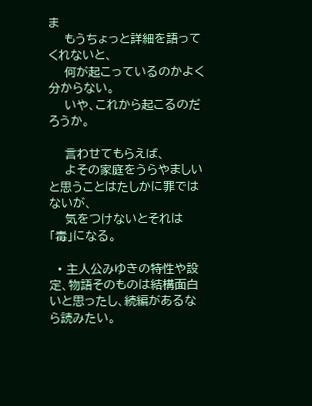ま
    もうちょっと詳細を語ってくれないと、
    何が起こっているのかよく分からない。
    いや、これから起こるのだろうか。

    言わせてもらえば、
    よその家庭をうらやましいと思うことはたしかに罪ではないが、
    気をつけないとそれは「毒」になる。

  • 主人公みゆきの特性や設定、物語そのものは結構面白いと思ったし、続編があるなら読みたい。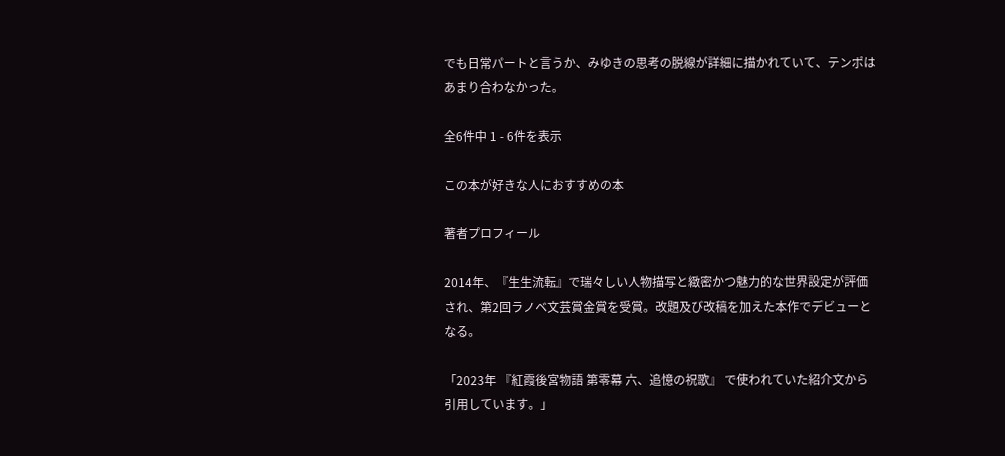でも日常パートと言うか、みゆきの思考の脱線が詳細に描かれていて、テンポはあまり合わなかった。

全6件中 1 - 6件を表示

この本が好きな人におすすめの本

著者プロフィール

2014年、『生生流転』で瑞々しい人物描写と緻密かつ魅力的な世界設定が評価され、第2回ラノベ文芸賞金賞を受賞。改題及び改稿を加えた本作でデビューとなる。

「2023年 『紅霞後宮物語 第零幕 六、追憶の祝歌』 で使われていた紹介文から引用しています。」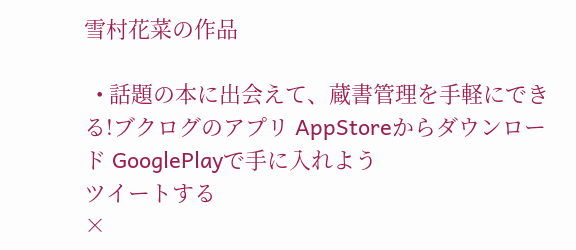雪村花菜の作品

  • 話題の本に出会えて、蔵書管理を手軽にできる!ブクログのアプリ AppStoreからダウンロード GooglePlayで手に入れよう
ツイートする
×